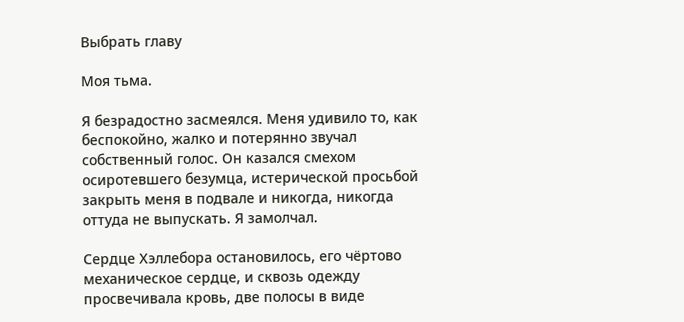Выбрать главу

Моя тьма.

Я безрадостно засмеялся. Меня удивило то, как беспокойно, жалко и потерянно звучал собственный голос. Он казался смехом осиротевшего безумца, истерической просьбой закрыть меня в подвале и никогда, никогда оттуда не выпускать. Я замолчал.

Сердце Хэллебора остановилось, его чёртово механическое сердце, и сквозь одежду просвечивала кровь, две полосы в виде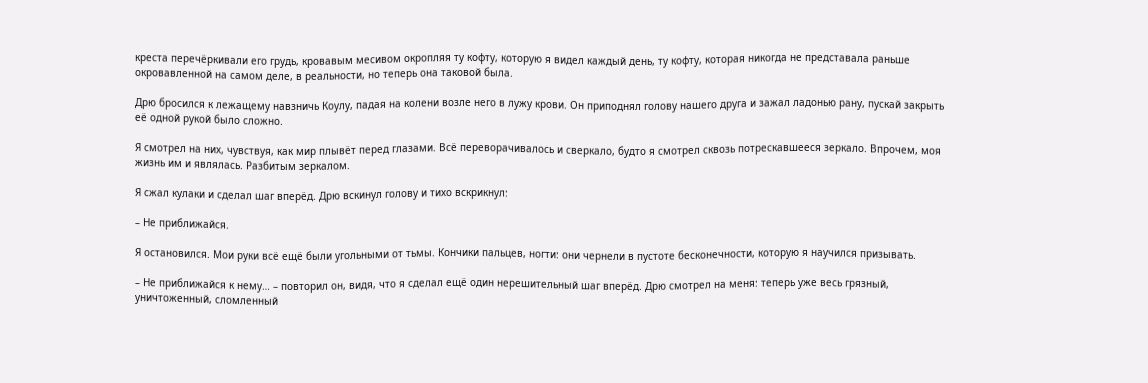креста перечёркивали его грудь, кровавым месивом окропляя ту кофту, которую я видел каждый день, ту кофту, которая никогда не представала раньше окровавленной на самом деле, в реальности, но теперь она таковой была.

Дрю бросился к лежащему навзничь Коулу, падая на колени возле него в лужу крови. Он приподнял голову нашего друга и зажал ладонью рану, пускай закрыть её одной рукой было сложно.

Я смотрел на них, чувствуя, как мир плывёт перед глазами. Всё переворачивалось и сверкало, будто я смотрел сквозь потрескавшееся зеркало. Впрочем, моя жизнь им и являлась. Разбитым зеркалом.

Я сжал кулаки и сделал шаг вперёд. Дрю вскинул голову и тихо вскрикнул:

– Не приближайся.

Я остановился. Мои руки всё ещё были угольными от тьмы. Кончики пальцев, ногти: они чернели в пустоте бесконечности, которую я научился призывать.

– Не приближайся к нему… – повторил он, видя, что я сделал ещё один нерешительный шаг вперёд. Дрю смотрел на меня: теперь уже весь грязный, уничтоженный, сломленный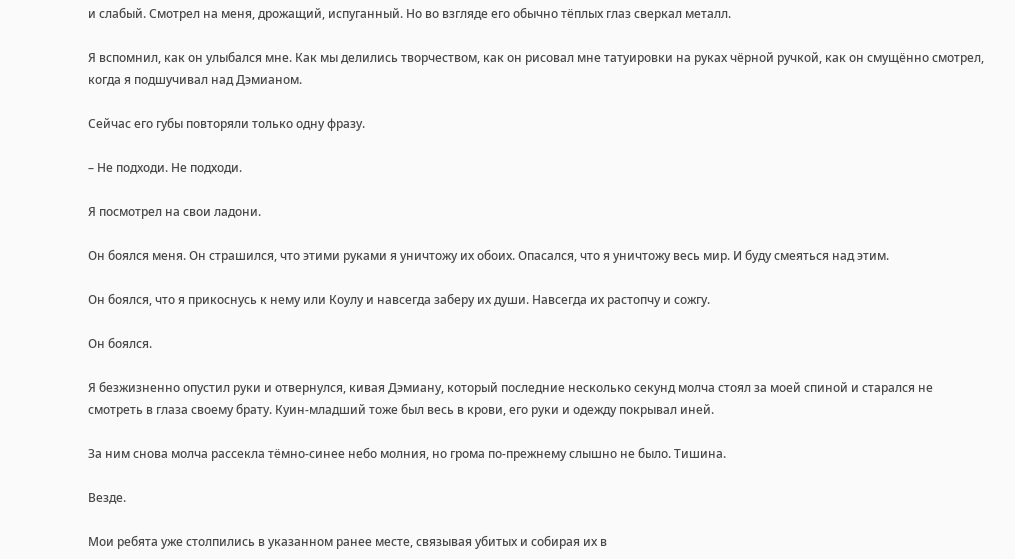и слабый. Смотрел на меня, дрожащий, испуганный. Но во взгляде его обычно тёплых глаз сверкал металл.

Я вспомнил, как он улыбался мне. Как мы делились творчеством, как он рисовал мне татуировки на руках чёрной ручкой, как он смущённо смотрел, когда я подшучивал над Дэмианом.

Сейчас его губы повторяли только одну фразу.

– Не подходи. Не подходи.

Я посмотрел на свои ладони.

Он боялся меня. Он страшился, что этими руками я уничтожу их обоих. Опасался, что я уничтожу весь мир. И буду смеяться над этим.

Он боялся, что я прикоснусь к нему или Коулу и навсегда заберу их души. Навсегда их растопчу и сожгу.

Он боялся.

Я безжизненно опустил руки и отвернулся, кивая Дэмиану, который последние несколько секунд молча стоял за моей спиной и старался не смотреть в глаза своему брату. Куин-младший тоже был весь в крови, его руки и одежду покрывал иней.

За ним снова молча рассекла тёмно-синее небо молния, но грома по-прежнему слышно не было. Тишина.

Везде.

Мои ребята уже столпились в указанном ранее месте, связывая убитых и собирая их в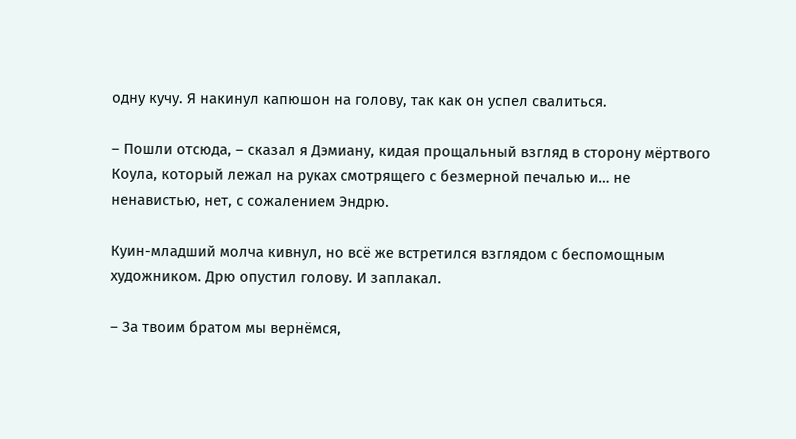одну кучу. Я накинул капюшон на голову, так как он успел свалиться.

– Пошли отсюда, – сказал я Дэмиану, кидая прощальный взгляд в сторону мёртвого Коула, который лежал на руках смотрящего с безмерной печалью и… не ненавистью, нет, с сожалением Эндрю.

Куин-младший молча кивнул, но всё же встретился взглядом с беспомощным художником. Дрю опустил голову. И заплакал.

– За твоим братом мы вернёмся,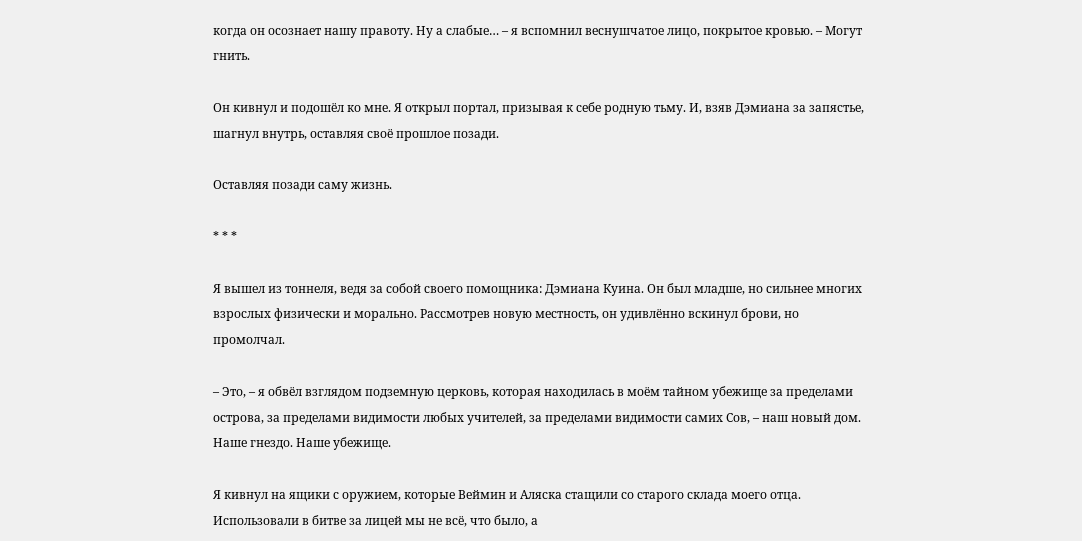когда он осознает нашу правоту. Ну а слабые… – я вспомнил веснушчатое лицо, покрытое кровью. – Могут гнить.

Он кивнул и подошёл ко мне. Я открыл портал, призывая к себе родную тьму. И, взяв Дэмиана за запястье, шагнул внутрь, оставляя своё прошлое позади.

Оставляя позади саму жизнь.

* * *

Я вышел из тоннеля, ведя за собой своего помощника: Дэмиана Куина. Он был младше, но сильнее многих взрослых физически и морально. Рассмотрев новую местность, он удивлённо вскинул брови, но промолчал.

– Это, – я обвёл взглядом подземную церковь, которая находилась в моём тайном убежище за пределами острова, за пределами видимости любых учителей, за пределами видимости самих Сов, – наш новый дом. Наше гнездо. Наше убежище.

Я кивнул на ящики с оружием, которые Веймин и Аляска стащили со старого склада моего отца. Использовали в битве за лицей мы не всё, что было, а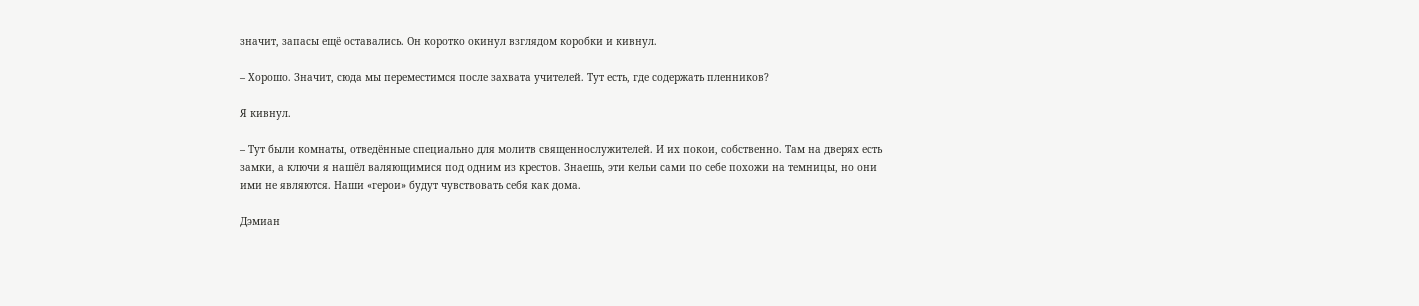значит, запасы ещё оставались. Он коротко окинул взглядом коробки и кивнул.

– Хорошо. Значит, сюда мы переместимся после захвата учителей. Тут есть, где содержать пленников?

Я кивнул.

– Тут были комнаты, отведённые специально для молитв священнослужителей. И их покои, собственно. Там на дверях есть замки, а ключи я нашёл валяющимися под одним из крестов. Знаешь, эти кельи сами по себе похожи на темницы, но они ими не являются. Наши «герои» будут чувствовать себя как дома.

Дэмиан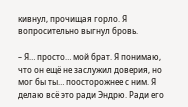кивнул, прочищая горло. Я вопросительно выгнул бровь.

– Я… просто… мой брат. Я понимаю, что он ещё не заслужил доверия, но мог бы ты… поосторожнее с ним. Я делаю всё это ради Эндрю. Ради его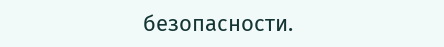безопасности.